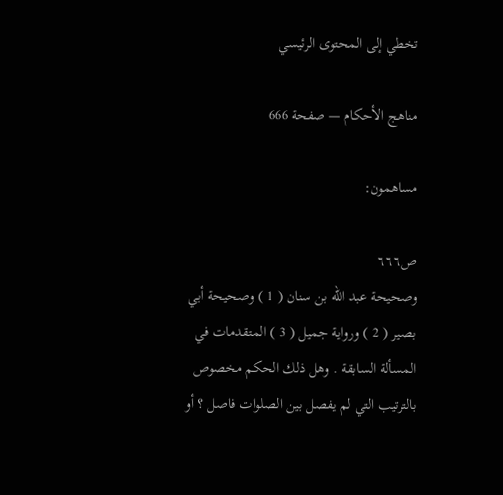تخطي إلى المحتوى الرئيسي

مناهج الأحكام — صفحة 666

مساهمون:

ص٦٦٦
وصحيحة عبد الله بن سنان ( 1 ) وصحيحة أبي بصير ( 2 ) ورواية جميل ( 3 ) المتقدمات في المسألة السابقة . وهل ذلك الحكم مخصوص بالترتيب التي لم يفصل بين الصلوات فاصل ؟ أو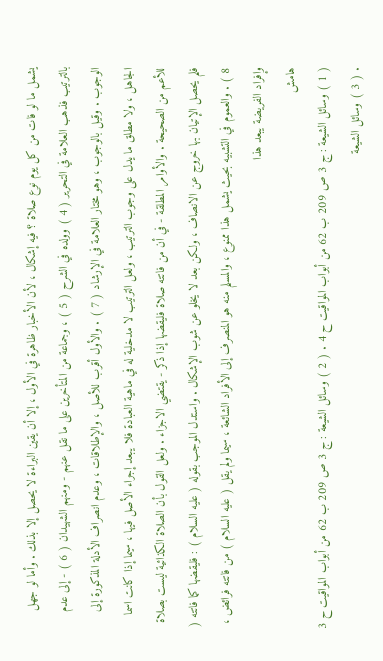يشمل ما لو فات من كل يوم نوع صلاة ؟ فيه إشكال ، لأن الأخبار ظاهرة في الأول ، إلا أن يقين البراءة لا يحصل إلا بذلك . وأما لو جهل بالترتيب فذهب العلامة في التحرير ( 4 ) وولده في الشرح ( 5 ) ، وجماعة من المتأخرين على ما نقل عنهم - ومنهم الشهيدان ( 6 ) - إلى عدم الوجوب . وقيل بالوجوب ، وهو مختار العلامة في الإرشاد ( 7 ) . والأول أقرب للأصل ، والإطلاقات ، وعدم انصراف الأدلة المذكورة إلى الجاهل ، ولا مطلق ما يدل على وجوب الترتيب ، ولعل الترتيب لا مدخلية له في ماهية العبادة فلا يبعد إجراء الأصل فيها ، سيما إذا كانت اسما للأعم من الصحيحة . والأوامر المطلقة - في أن من فاتته صلاة فليقضها إذا ذكر - يقتضي الاجزاء . ولعل القول بأن الصلاة الكذائية ليست بصلاة فلم يحصل الإتيان بها خروج عن الانصاف ، ولكن بعد لا يخلو عن شوب الإشكال . واستدل الموجب بقوله ( عليه السلام ) : فليقضها كما فاتته ( 8 ) . والعموم في التشبيه بحيث يشمل هذا ممنوع ، والمسلم منه هو المنصرف إلى الأفراد الشائعة ، سيما ولم يقل ( عليه السلام ) من فاتته فرائض ، وإفراد الفريضة يبعد هذا
هامش
( 1 ) وسائل الشيعة : ج 3 ص 209 ب 62 من أبواب المواقيت ح 4 . ( 2 ) وسائل الشيعة : ج 3 ص 209 ب 62 من أبواب المواقيت ح 3 . ( 3 ) وسائل الشيعة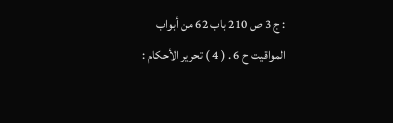: ج 3 ص 210 باب 62 من أبواب المواقيت ح 6 . ( 4 ) تحرير الأحكام :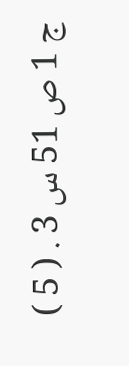ج 1 ص 51 س 3 . ( 5 )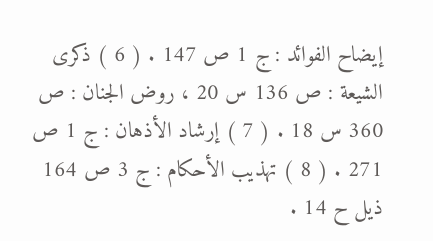إيضاح الفوائد : ج 1 ص 147 . ( 6 ) ذكرى الشيعة : ص 136 س 20 ، روض الجنان : ص 360 س 18 . ( 7 ) إرشاد الأذهان : ج 1 ص 271 . ( 8 ) تهذيب الأحكام : ج 3 ص 164 ذيل ح 14 .